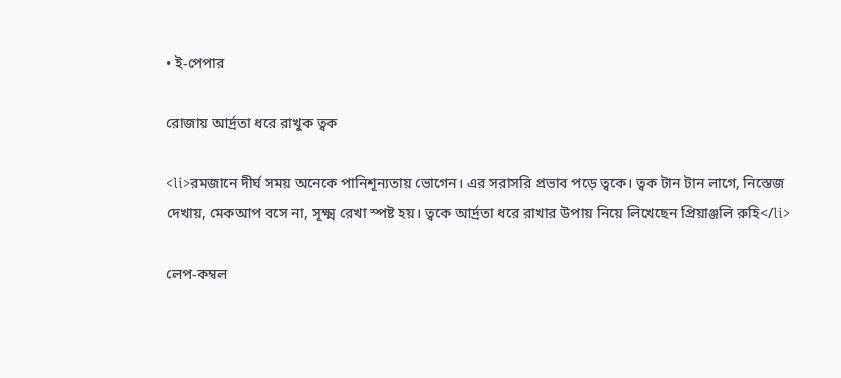• ই-পেপার

রোজায় আর্দ্রতা ধরে রাখুক ত্বক

<li>রমজানে দীর্ঘ সময় অনেকে পানিশূন্যতায় ভোগেন। এর সরাসরি প্রভাব পড়ে ত্বকে। ত্বক টান টান লাগে, নিস্তেজ দেখায়, মেকআপ বসে না, সূক্ষ্ম রেখা স্পষ্ট হয়। ত্বকে আর্দ্রতা ধরে রাখার উপায় নিয়ে লিখেছেন প্রিয়াঞ্জলি রুহি</li>

লেপ-কম্বল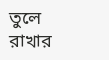তুলে রাখার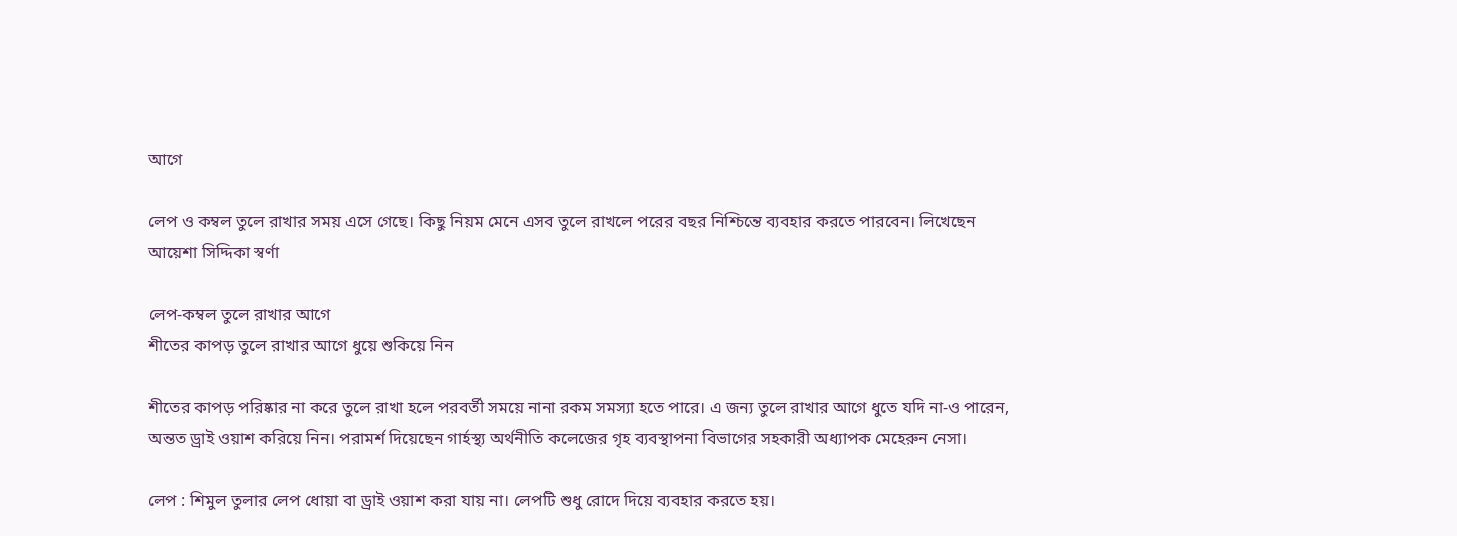আগে

লেপ ও কম্বল তুলে রাখার সময় এসে গেছে। কিছু নিয়ম মেনে এসব তুলে রাখলে পরের বছর নিশ্চিন্তে ব্যবহার করতে পারবেন। লিখেছেন আয়েশা সিদ্দিকা স্বর্ণা

লেপ-কম্বল তুলে রাখার আগে
শীতের কাপড় তুলে রাখার আগে ধুয়ে শুকিয়ে নিন

শীতের কাপড় পরিষ্কার না করে তুলে রাখা হলে পরবর্তী সময়ে নানা রকম সমস্যা হতে পারে। এ জন্য তুলে রাখার আগে ধুতে যদি না-ও পারেন, অন্তত ড্রাই ওয়াশ করিয়ে নিন। পরামর্শ দিয়েছেন গার্হস্থ্য অর্থনীতি কলেজের গৃহ ব্যবস্থাপনা বিভাগের সহকারী অধ্যাপক মেহেরুন নেসা।

লেপ : শিমুল তুলার লেপ ধোয়া বা ড্রাই ওয়াশ করা যায় না। লেপটি শুধু রোদে দিয়ে ব্যবহার করতে হয়।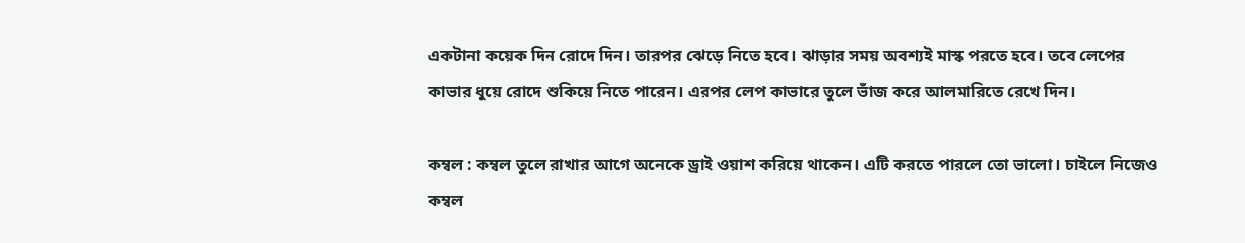একটানা কয়েক দিন রোদে দিন। তারপর ঝেড়ে নিতে হবে। ঝাড়ার সময় অবশ্যই মাস্ক পরতে হবে। তবে লেপের কাভার ধুয়ে রোদে শুকিয়ে নিতে পারেন। এরপর লেপ কাভারে তুলে ভাঁজ করে আলমারিতে রেখে দিন।

কম্বল : কম্বল তুলে রাখার আগে অনেকে ড্রাই ওয়াশ করিয়ে থাকেন। এটি করতে পারলে তো ভালো। চাইলে নিজেও কম্বল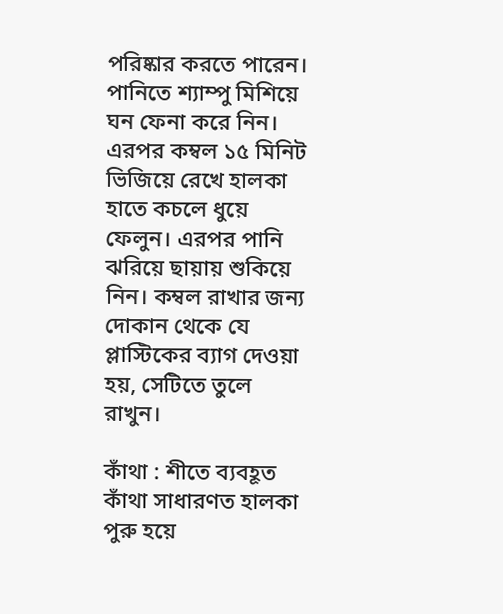পরিষ্কার করতে পারেন। পানিতে শ্যাম্পু মিশিয়ে ঘন ফেনা করে নিন। এরপর কম্বল ১৫ মিনিট ভিজিয়ে রেখে হালকা হাতে কচলে ধুয়ে ফেলুন। এরপর পানি ঝরিয়ে ছায়ায় শুকিয়ে নিন। কম্বল রাখার জন্য দোকান থেকে যে প্লাস্টিকের ব্যাগ দেওয়া হয়, সেটিতে তুলে রাখুন।

কাঁথা : শীতে ব্যবহূত কাঁথা সাধারণত হালকা পুরু হয়ে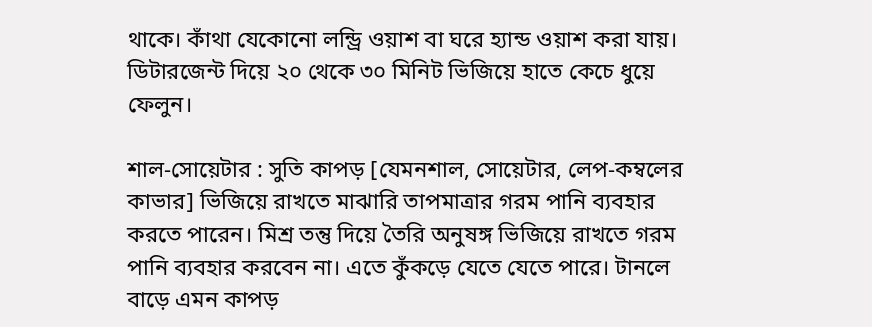থাকে। কাঁথা যেকোনো লন্ড্রি ওয়াশ বা ঘরে হ্যান্ড ওয়াশ করা যায়। ডিটারজেন্ট দিয়ে ২০ থেকে ৩০ মিনিট ভিজিয়ে হাতে কেচে ধুয়ে ফেলুন।

শাল-সোয়েটার : সুতি কাপড় [যেমনশাল, সোয়েটার, লেপ-কম্বলের কাভার] ভিজিয়ে রাখতে মাঝারি তাপমাত্রার গরম পানি ব্যবহার করতে পারেন। মিশ্র তন্তু দিয়ে তৈরি অনুষঙ্গ ভিজিয়ে রাখতে গরম পানি ব্যবহার করবেন না। এতে কুঁকড়ে যেতে যেতে পারে। টানলে বাড়ে এমন কাপড়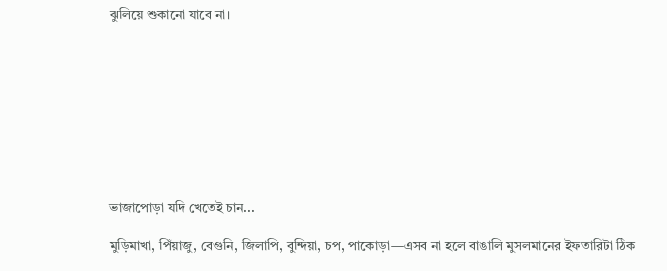ঝুলিয়ে শুকানো যাবে না।









ভাজাপোড়া যদি খেতেই চান...

মুড়িমাখা, পিঁয়াজু, বেগুনি, জিলাপি, বুন্দিয়া, চপ, পাকোড়া—এসব না হলে বাঙালি মুসলমানের ইফতারিটা ঠিক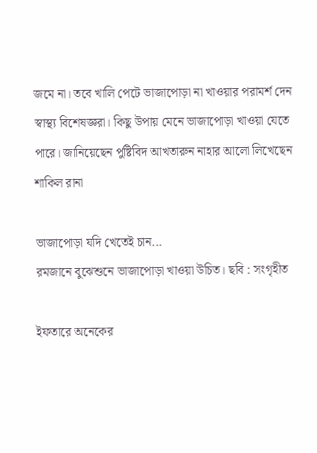জমে না। তবে খালি পেটে ভাজাপোড়া না খাওয়ার পরামর্শ দেন স্বাস্থ্য বিশেষজ্ঞরা। কিছু উপায় মেনে ভাজাপোড়া খাওয়া যেতে পারে। জানিয়েছেন পুষ্টিবিদ আখতারুন নাহার আলো লিখেছেন শাকিল রানা

ভাজাপোড়া যদি খেতেই চান...
রমজানে বুঝেশুনে ভাজাপোড়া খাওয়া উচিত। ছবি : সংগৃহীত

ইফতারে অনেকের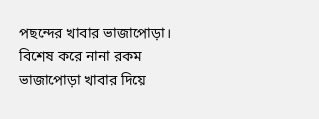পছন্দের খাবার ভাজাপোড়া। বিশেষ করে নানা রকম ভাজাপোড়া খাবার দিয়ে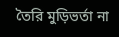তৈরি মুড়িভর্তা না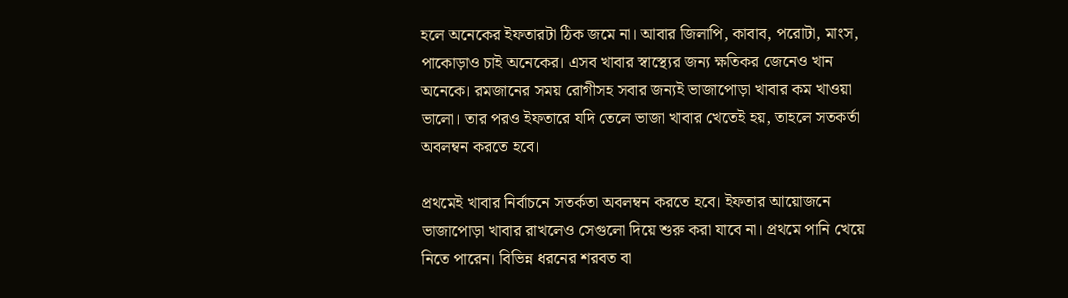হলে অনেকের ইফতারটা ঠিক জমে না। আবার জিলাপি, কাবাব, পরোটা, মাংস, পাকোড়াও চাই অনেকের। এসব খাবার স্বাস্থ্যের জন্য ক্ষতিকর জেনেও খান অনেকে। রমজানের সময় রোগীসহ সবার জন্যই ভাজাপোড়া খাবার কম খাওয়া ভালো। তার পরও ইফতারে যদি তেলে ভাজা খাবার খেতেই হয়, তাহলে সতকর্তা অবলম্বন করতে হবে।

প্রথমেই খাবার নির্বাচনে সতর্কতা অবলম্বন করতে হবে। ইফতার আয়োজনে ভাজাপোড়া খাবার রাখলেও সেগুলো দিয়ে শুরু করা যাবে না। প্রথমে পানি খেয়ে নিতে পারেন। বিভিন্ন ধরনের শরবত বা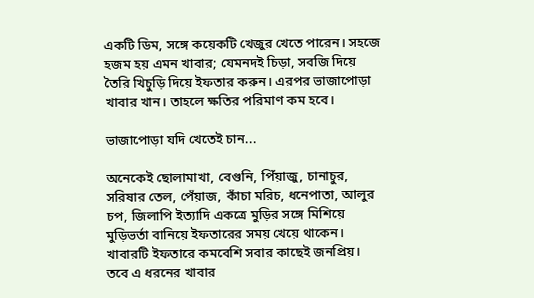একটি ডিম, সঙ্গে কয়েকটি খেজুর খেতে পারেন। সহজে হজম হয় এমন খাবার; যেমনদই চিড়া, সবজি দিয়ে তৈরি খিচুড়ি দিয়ে ইফতার করুন। এরপর ভাজাপোড়া খাবার খান। তাহলে ক্ষতির পরিমাণ কম হবে।

ভাজাপোড়া যদি খেতেই চান...

অনেকেই ছোলামাখা, বেগুনি, পিঁয়াজু, চানাচুর, সরিষার তেল, পেঁয়াজ, কাঁচা মরিচ, ধনেপাতা, আলুর চপ, জিলাপি ইত্যাদি একত্রে মুড়ির সঙ্গে মিশিয়ে মুড়িভর্তা বানিয়ে ইফতারের সময় খেয়ে থাকেন। খাবারটি ইফতারে কমবেশি সবার কাছেই জনপ্রিয়। তবে এ ধরনের খাবার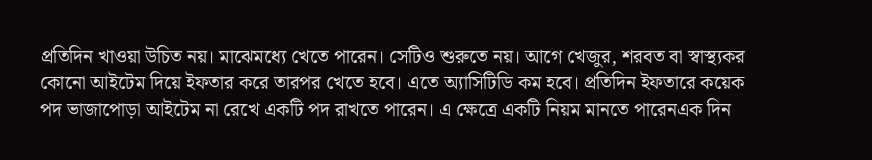প্রতিদিন খাওয়া উচিত নয়। মাঝেমধ্যে খেতে পারেন। সেটিও শুরুতে নয়। আগে খেজুর, শরবত বা স্বাস্থ্যকর কোনো আইটেম দিয়ে ইফতার করে তারপর খেতে হবে। এতে অ্যাসিটিডি কম হবে। প্রতিদিন ইফতারে কয়েক পদ ভাজাপোড়া আইটেম না রেখে একটি পদ রাখতে পারেন। এ ক্ষেত্রে একটি নিয়ম মানতে পারেনএক দিন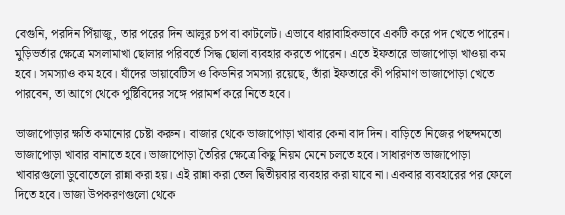বেগুনি, পরদিন পিঁয়াজু, তার পরের দিন আলুর চপ বা কাটলেট। এভাবে ধারাবাহিকভাবে একটি করে পদ খেতে পারেন। মুড়িভর্তার ক্ষেত্রে মসলামাখা ছোলার পরিবর্তে সিদ্ধ ছোলা ব্যবহার করতে পারেন। এতে ইফতারে ভাজাপোড়া খাওয়া কম হবে। সমস্যাও কম হবে। যাঁদের ডায়াবেটিস ও কিডনির সমস্যা রয়েছে, তাঁরা ইফতারে কী পরিমাণ ভাজাপোড়া খেতে পারবেন, তা আগে থেকে পুষ্টিবিদের সঙ্গে পরামর্শ করে নিতে হবে।

ভাজাপোড়ার ক্ষতি কমানোর চেষ্টা করুন। বাজার থেকে ভাজাপোড়া খাবার কেনা বাদ দিন। বাড়িতে নিজের পছন্দমতো ভাজাপোড়া খাবার বানাতে হবে। ভাজাপোড়া তৈরির ক্ষেত্রে কিছু নিয়ম মেনে চলতে হবে। সাধারণত ভাজাপোড়া খাবারগুলো ডুবোতেলে রান্না করা হয়। এই রান্না করা তেল দ্বিতীয়বার ব্যবহার করা যাবে না। একবার ব্যবহারের পর ফেলে দিতে হবে। ভাজা উপকরণগুলো থেকে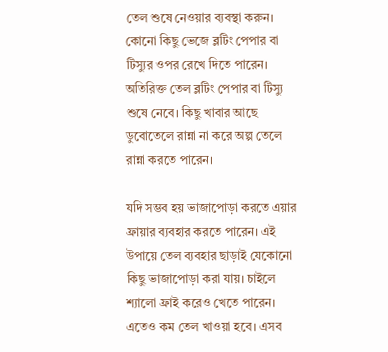তেল শুষে নেওয়ার ব্যবস্থা করুন। কোনো কিছু ভেজে ব্লটিং পেপার বা টিস্যুর ওপর রেখে দিতে পারেন। অতিরিক্ত তেল ব্লটিং পেপার বা টিস্যু শুষে নেবে। কিছু খাবার আছে ডুবোতেলে রান্না না করে অল্প তেলে রান্না করতে পারেন।

যদি সম্ভব হয় ভাজাপোড়া করতে এয়ার ফ্রায়ার ব্যবহার করতে পারেন। এই উপায়ে তেল ব্যবহার ছাড়াই যেকোনো কিছু ভাজাপোড়া করা যায়। চাইলে শ্যালো ফ্রাই করেও খেতে পারেন। এতেও কম তেল খাওয়া হবে। এসব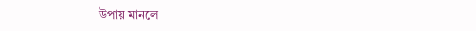উপায় মানলে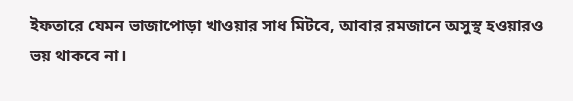ইফতারে যেমন ভাজাপোড়া খাওয়ার সাধ মিটবে, আবার রমজানে অসুস্থ হওয়ারও ভয় থাকবে না।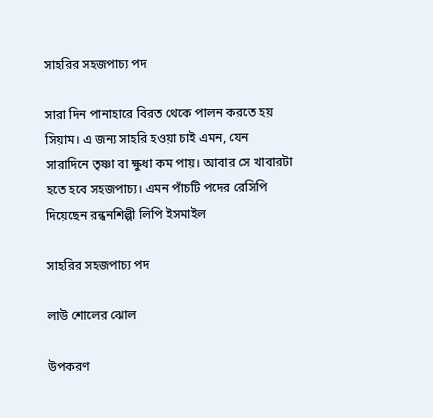সাহরির সহজপাচ্য পদ

সারা দিন পানাহারে বিরত থেকে পালন করতে হয় সিয়াম। এ জন্য সাহরি হওয়া চাই এমন, যেন সারাদিনে তৃষ্ণা বা ক্ষুধা কম পায়। আবার সে খাবারটা হতে হবে সহজপাচ্য। এমন পাঁচটি পদের রেসিপি দিয়েছেন রন্ধনশিল্পী লিপি ইসমাইল

সাহরির সহজপাচ্য পদ

লাউ শোলের ঝোল

উপকরণ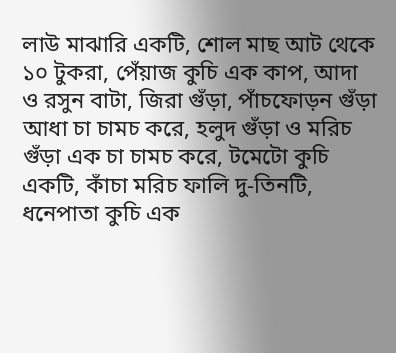লাউ মাঝারি একটি, শোল মাছ আট থেকে ১০ টুকরা, পেঁয়াজ কুচি এক কাপ, আদা ও রসুন বাটা, জিরা গুঁড়া, পাঁচফোড়ন গুঁড়া আধা চা চামচ করে, হলুদ গুঁড়া ও মরিচ গুঁড়া এক চা চামচ করে, টমেটো কুচি একটি, কাঁচা মরিচ ফালি দু-তিনটি, ধনেপাতা কুচি এক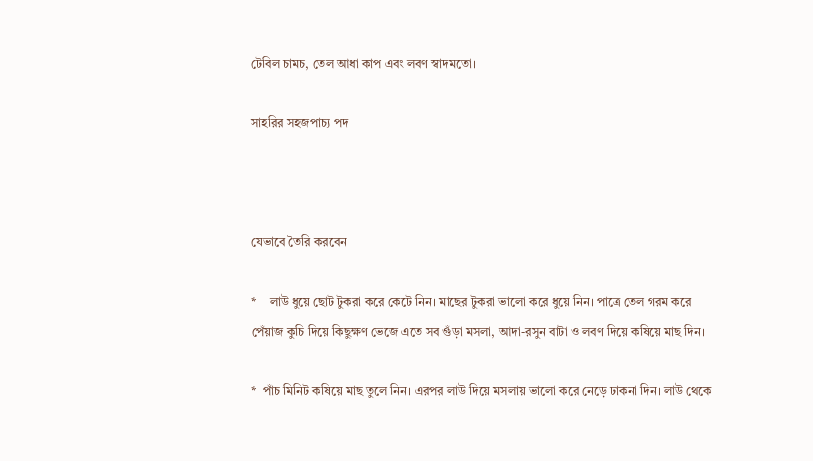টেবিল চামচ, তেল আধা কাপ এবং লবণ স্বাদমতো।

সাহরির সহজপাচ্য পদ



যেভাবে তৈরি করবেন

*    লাউ ধুয়ে ছোট টুকরা করে কেটে নিন। মাছের টুকরা ভালো করে ধুয়ে নিন। পাত্রে তেল গরম করে পেঁয়াজ কুচি দিয়ে কিছুক্ষণ ভেজে এতে সব গুঁড়া মসলা, আদা-রসুন বাটা ও লবণ দিয়ে কষিয়ে মাছ দিন।

*  পাঁচ মিনিট কষিয়ে মাছ তুলে নিন। এরপর লাউ দিয়ে মসলায় ভালো করে নেড়ে ঢাকনা দিন। লাউ থেকে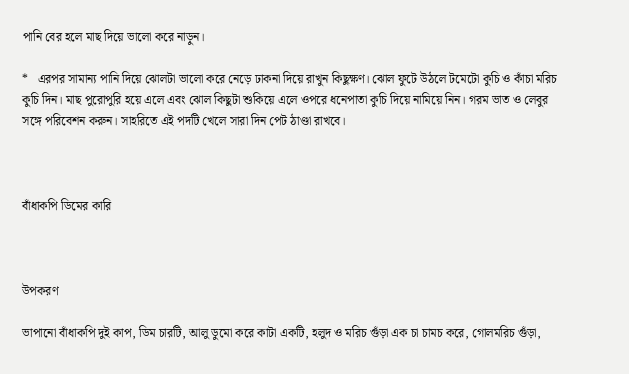পানি বের হলে মাছ দিয়ে ভালো করে নাড়ুন।

*   এরপর সামান্য পানি দিয়ে ঝোলটা ভালো করে নেড়ে ঢাকনা দিয়ে রাখুন কিছুক্ষণ। ঝোল ফুটে উঠলে টমেটো কুচি ও কাঁচা মরিচ কুচি দিন। মাছ পুরোপুরি হয়ে এলে এবং ঝোল কিছুটা শুকিয়ে এলে ওপরে ধনেপাতা কুচি দিয়ে নামিয়ে নিন। গরম ভাত ও লেবুর সঙ্গে পরিবেশন করুন। সাহরিতে এই পদটি খেলে সারা দিন পেট ঠাণ্ডা রাখবে।



বাঁধাকপি ডিমের কারি



উপকরণ

ভাপানো বাঁধাকপি দুই কাপ, ডিম চারটি, আলু ডুমো করে কাটা একটি, হলুদ ও মরিচ গুঁড়া এক চা চামচ করে, গোলমরিচ গুঁড়া,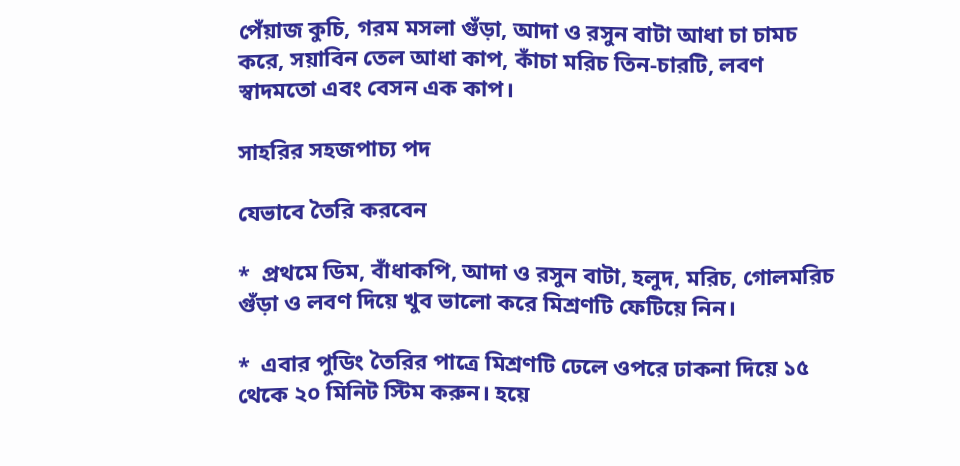পেঁয়াজ কুচি, গরম মসলা গুঁড়া, আদা ও রসুন বাটা আধা চা চামচ করে, সয়াবিন তেল আধা কাপ, কাঁচা মরিচ তিন-চারটি, লবণ স্বাদমতো এবং বেসন এক কাপ।

সাহরির সহজপাচ্য পদ

যেভাবে তৈরি করবেন

*  প্রথমে ডিম, বাঁধাকপি, আদা ও রসুন বাটা, হলুদ, মরিচ, গোলমরিচ গুঁড়া ও লবণ দিয়ে খুব ভালো করে মিশ্রণটি ফেটিয়ে নিন।

*  এবার পুডিং তৈরির পাত্রে মিশ্রণটি ঢেলে ওপরে ঢাকনা দিয়ে ১৫ থেকে ২০ মিনিট স্টিম করুন। হয়ে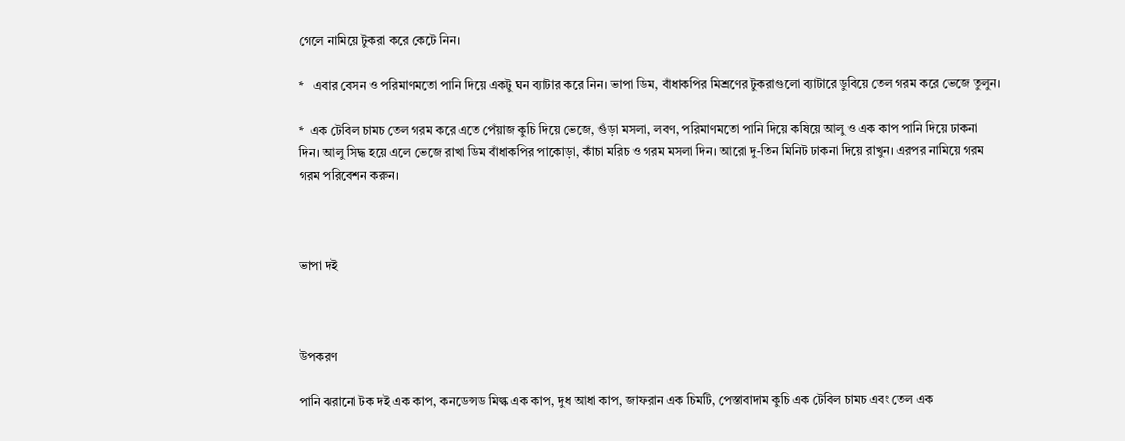গেলে নামিয়ে টুকরা করে কেটে নিন।

*   এবার বেসন ও পরিমাণমতো পানি দিয়ে একটু ঘন ব্যাটার করে নিন। ভাপা ডিম, বাঁধাকপির মিশ্রণের টুকরাগুলো ব্যাটারে ডুবিয়ে তেল গরম করে ভেজে তুলুন।

*  এক টেবিল চামচ তেল গরম করে এতে পেঁয়াজ কুচি দিয়ে ভেজে, গুঁড়া মসলা, লবণ, পরিমাণমতো পানি দিয়ে কষিয়ে আলু ও এক কাপ পানি দিয়ে ঢাকনা দিন। আলু সিদ্ধ হয়ে এলে ভেজে রাখা ডিম বাঁধাকপির পাকোড়া, কাঁচা মরিচ ও গরম মসলা দিন। আরো দু-তিন মিনিট ঢাকনা দিয়ে রাখুন। এরপর নামিয়ে গরম গরম পরিবেশন করুন।



ভাপা দই



উপকরণ

পানি ঝরানো টক দই এক কাপ, কনডেন্সড মিল্ক এক কাপ, দুধ আধা কাপ, জাফরান এক চিমটি, পেস্তাবাদাম কুচি এক টেবিল চামচ এবং তেল এক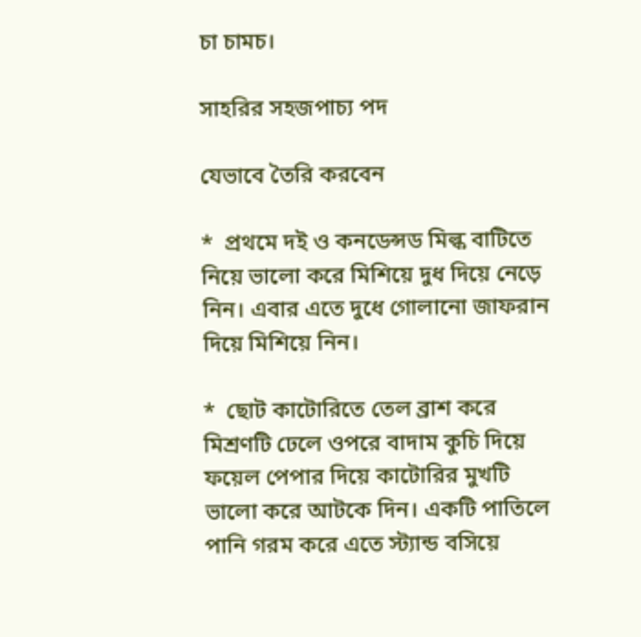চা চামচ।

সাহরির সহজপাচ্য পদ

যেভাবে তৈরি করবেন

*  প্রথমে দই ও কনডেন্সড মিল্ক বাটিতে নিয়ে ভালো করে মিশিয়ে দুধ দিয়ে নেড়ে নিন। এবার এতে দুধে গোলানো জাফরান দিয়ে মিশিয়ে নিন।

*  ছোট কাটোরিতে তেল ব্রাশ করে মিশ্রণটি ঢেলে ওপরে বাদাম কুচি দিয়ে ফয়েল পেপার দিয়ে কাটোরির মুখটি ভালো করে আটকে দিন। একটি পাতিলে পানি গরম করে এতে স্ট্যান্ড বসিয়ে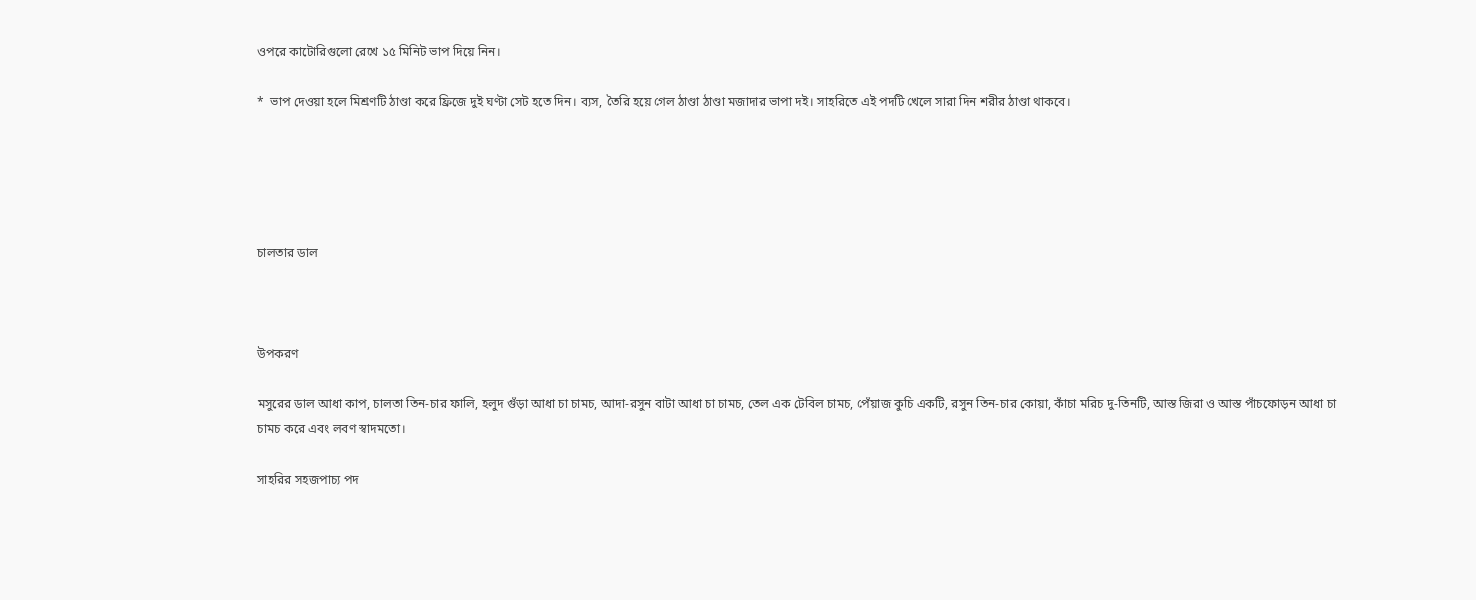ওপরে কাটোরিগুলো রেখে ১৫ মিনিট ভাপ দিয়ে নিন।

*  ভাপ দেওয়া হলে মিশ্রণটি ঠাণ্ডা করে ফ্রিজে দুই ঘণ্টা সেট হতে দিন। ব্যস, তৈরি হয়ে গেল ঠাণ্ডা ঠাণ্ডা মজাদার ভাপা দই। সাহরিতে এই পদটি খেলে সারা দিন শরীর ঠাণ্ডা থাকবে।





চালতার ডাল



উপকরণ

মসুরের ডাল আধা কাপ, চালতা তিন-চার ফালি, হলুদ গুঁড়া আধা চা চামচ, আদা-রসুন বাটা আধা চা চামচ, তেল এক টেবিল চামচ, পেঁয়াজ কুচি একটি, রসুন তিন-চার কোয়া, কাঁচা মরিচ দু-তিনটি, আস্ত জিরা ও আস্ত পাঁচফোড়ন আধা চা চামচ করে এবং লবণ স্বাদমতো।

সাহরির সহজপাচ্য পদ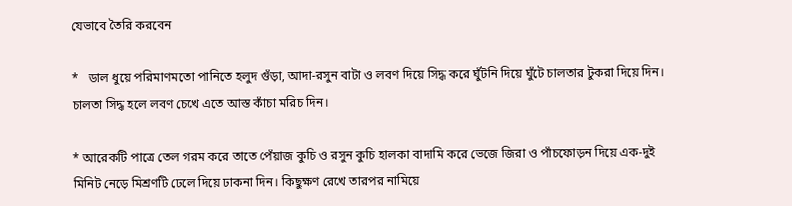যেভাবে তৈরি করবেন

*   ডাল ধুয়ে পরিমাণমতো পানিতে হলুদ গুঁড়া, আদা-রসুন বাটা ও লবণ দিয়ে সিদ্ধ করে ঘুঁটনি দিয়ে ঘুঁটে চালতার টুকরা দিয়ে দিন। চালতা সিদ্ধ হলে লবণ চেখে এতে আস্ত কাঁচা মরিচ দিন।

* আরেকটি পাত্রে তেল গরম করে তাতে পেঁয়াজ কুচি ও রসুন কুচি হালকা বাদামি করে ভেজে জিরা ও পাঁচফোড়ন দিয়ে এক-দুই মিনিট নেড়ে মিশ্রণটি ঢেলে দিয়ে ঢাকনা দিন। কিছুক্ষণ রেখে তারপর নামিয়ে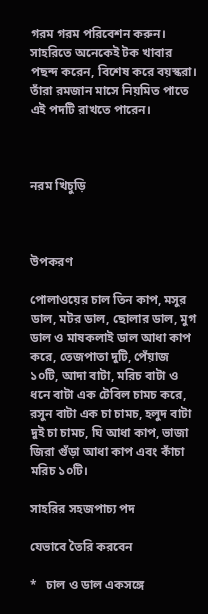গরম গরম পরিবেশন করুন। সাহরিতে অনেকেই টক খাবার পছন্দ করেন, বিশেষ করে বয়স্করা। তাঁরা রমজান মাসে নিয়মিত পাতে এই পদটি রাখতে পারেন।



নরম খিচুড়ি



উপকরণ

পোলাওয়ের চাল তিন কাপ, মসুর ডাল, মটর ডাল, ছোলার ডাল, মুগ ডাল ও মাষকলাই ডাল আধা কাপ করে, তেজপাতা দুটি, পেঁয়াজ ১০টি, আদা বাটা, মরিচ বাটা ও ধনে বাটা এক টেবিল চামচ করে, রসুন বাটা এক চা চামচ, হলুদ বাটা দুই চা চামচ, ঘি আধা কাপ, ভাজা জিরা গুঁড়া আধা কাপ এবং কাঁচা মরিচ ১০টি।

সাহরির সহজপাচ্য পদ

যেভাবে তৈরি করবেন

*   চাল ও ডাল একসঙ্গে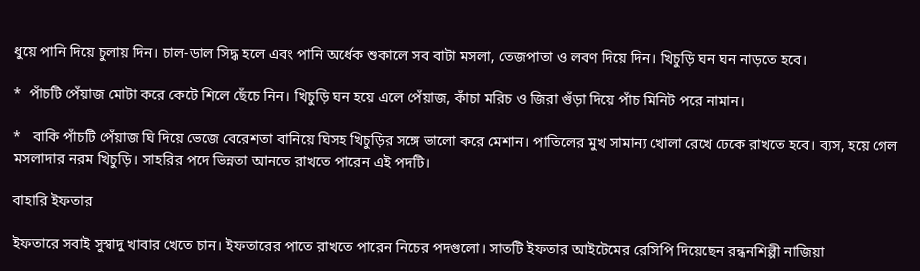ধুয়ে পানি দিয়ে চুলায় দিন। চাল-ডাল সিদ্ধ হলে এবং পানি অর্ধেক শুকালে সব বাটা মসলা, তেজপাতা ও লবণ দিয়ে দিন। খিচুড়ি ঘন ঘন নাড়তে হবে।

*  পাঁচটি পেঁয়াজ মোটা করে কেটে শিলে ছেঁচে নিন। খিচুড়ি ঘন হয়ে এলে পেঁয়াজ, কাঁচা মরিচ ও জিরা গুঁড়া দিয়ে পাঁচ মিনিট পরে নামান।

*   বাকি পাঁচটি পেঁয়াজ ঘি দিয়ে ভেজে বেরেশতা বানিয়ে ঘিসহ খিচুড়ির সঙ্গে ভালো করে মেশান। পাতিলের মুখ সামান্য খোলা রেখে ঢেকে রাখতে হবে। ব্যস, হয়ে গেল মসলাদার নরম খিচুড়ি। সাহরির পদে ভিন্নতা আনতে রাখতে পারেন এই পদটি।

বাহারি ইফতার

ইফতারে সবাই সুস্বাদু খাবার খেতে চান। ইফতারের পাতে রাখতে পারেন নিচের পদগুলো। সাতটি ইফতার আইটেমের রেসিপি দিয়েছেন রন্ধনশিল্পী নাজিয়া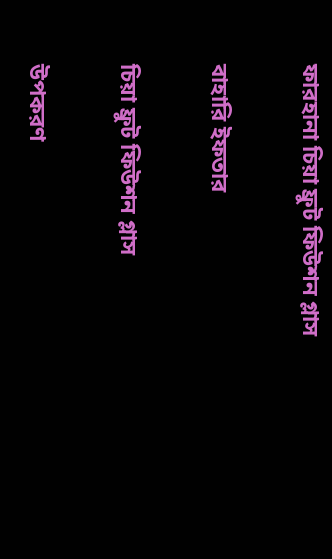ফারহানা চিয়া ফ্রুট ফিউশন গ্লাস

বাহারি ইফতার

চিয়া ফ্রুট ফিউশন গ্লাস

উপকরণ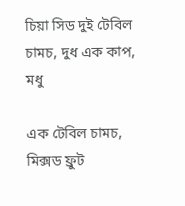চিয়া সিড দুই টেবিল চামচ, দুধ এক কাপ, মধু

এক টেবিল চামচ, মিক্সড ফ্রুট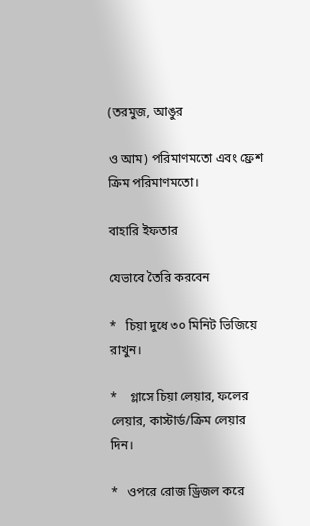(তরমুজ, আঙুর

ও আম) পরিমাণমতো এবং ফ্রেশ ক্রিম পরিমাণমতো।

বাহারি ইফতার

যেভাবে তৈরি করবেন

*   চিয়া দুধে ৩০ মিনিট ভিজিয়ে রাখুন।

*    গ্লাসে চিয়া লেয়ার, ফলের লেয়ার, কাস্টার্ড/ক্রিম লেয়ার দিন।

*   ওপরে রোজ ড্রিজল করে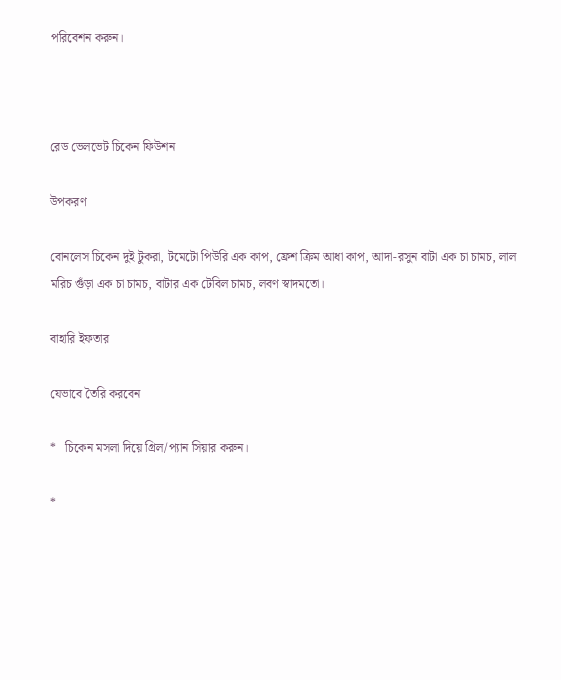পরিবেশন করুন।



রেড ভেলভেট চিকেন ফিউশন

উপকরণ

বোনলেস চিকেন দুই টুকরা, টমেটো পিউরি এক কাপ, ফ্রেশ ক্রিম আধা কাপ, আদা-রসুন বাটা এক চা চামচ, লাল মরিচ গুঁড়া এক চা চামচ, বাটার এক টেবিল চামচ, লবণ স্বাদমতো।

বাহারি ইফতার

যেভাবে তৈরি করবেন

*   চিকেন মসলা দিয়ে গ্রিল/প্যান সিয়ার করুন।

*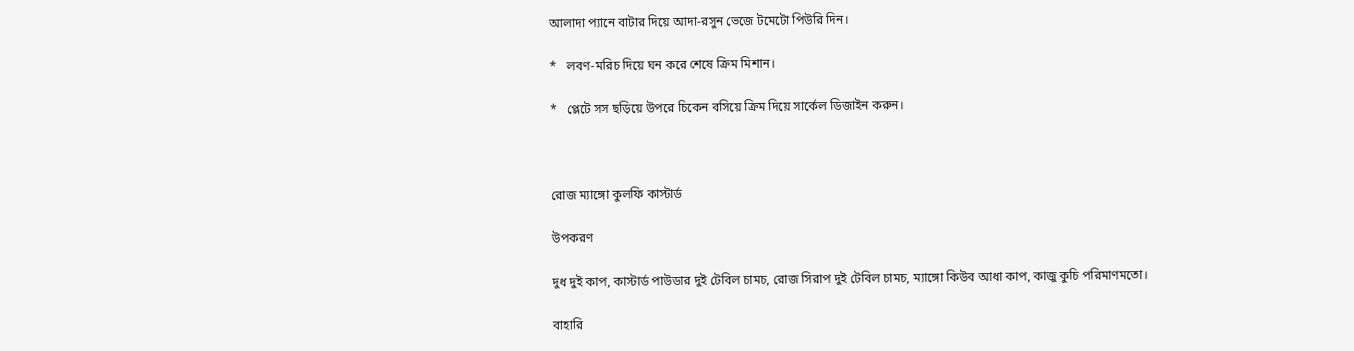আলাদা প্যানে বাটার দিয়ে আদা-রসুন ভেজে টমেটো পিউরি দিন।

*   লবণ-মরিচ দিয়ে ঘন করে শেষে ক্রিম মিশান।

*   প্লেটে সস ছড়িয়ে উপরে চিকেন বসিয়ে ক্রিম দিয়ে সার্কেল ডিজাইন করুন।



রোজ ম্যাঙ্গো কুলফি কাস্টার্ড

উপকরণ

দুধ দুই কাপ, কাস্টার্ড পাউডার দুই টেবিল চামচ, রোজ সিরাপ দুই টেবিল চামচ, ম্যাঙ্গো কিউব আধা কাপ, কাজু কুচি পরিমাণমতো।

বাহারি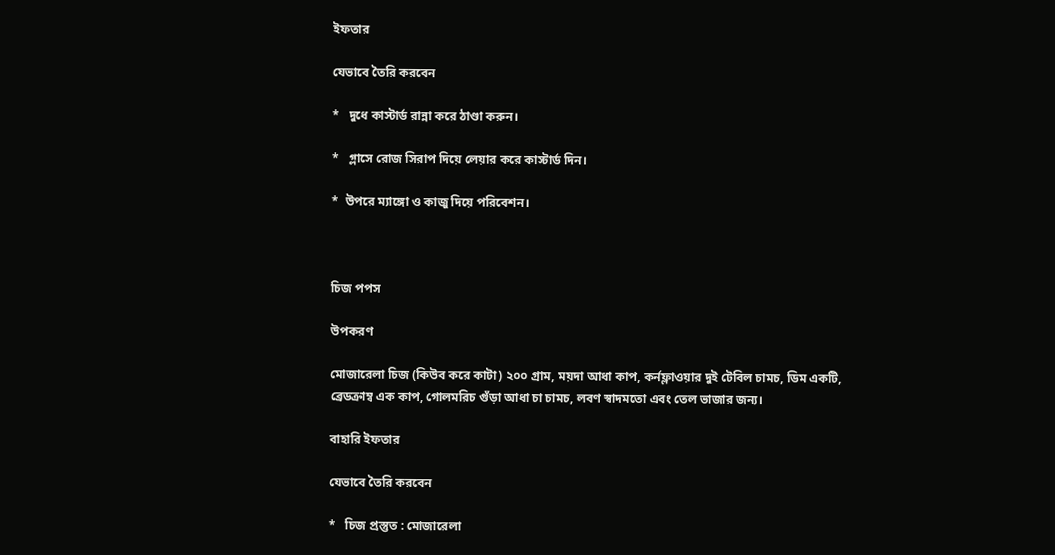ইফতার

যেভাবে তৈরি করবেন

*   দুধে কাস্টার্ড রান্না করে ঠাণ্ডা করুন।

*   গ্লাসে রোজ সিরাপ দিয়ে লেয়ার করে কাস্টার্ড দিন।

*  উপরে ম্যাঙ্গো ও কাজু দিয়ে পরিবেশন।



চিজ পপস

উপকরণ

মোজারেলা চিজ (কিউব করে কাটা) ২০০ গ্রাম, ময়দা আধা কাপ, কর্নফ্লাওয়ার দুই টেবিল চামচ, ডিম একটি, ব্রেডক্রাম্ব এক কাপ, গোলমরিচ গুঁড়া আধা চা চামচ, লবণ স্বাদমতো এবং তেল ভাজার জন্য।

বাহারি ইফতার

যেভাবে তৈরি করবেন

*   চিজ প্রস্তুত : মোজারেলা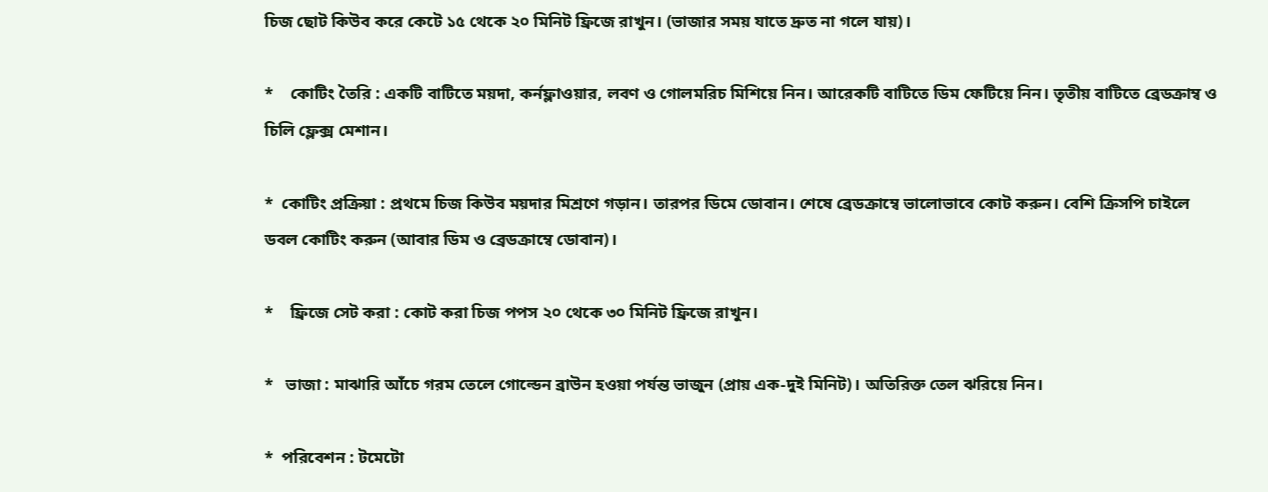চিজ ছোট কিউব করে কেটে ১৫ থেকে ২০ মিনিট ফ্রিজে রাখুন। (ভাজার সময় যাতে দ্রুত না গলে যায়)।

*    কোটিং তৈরি : একটি বাটিতে ময়দা, কর্নফ্লাওয়ার, লবণ ও গোলমরিচ মিশিয়ে নিন। আরেকটি বাটিতে ডিম ফেটিয়ে নিন। তৃতীয় বাটিতে ব্রেডক্রাম্ব ও চিলি ফ্লেক্স মেশান।

*  কোটিং প্রক্রিয়া : প্রথমে চিজ কিউব ময়দার মিশ্রণে গড়ান। তারপর ডিমে ডোবান। শেষে ব্রেডক্রাম্বে ভালোভাবে কোট করুন। বেশি ক্রিসপি চাইলে ডবল কোটিং করুন (আবার ডিম ও ব্রেডক্রাম্বে ডোবান)।

*    ফ্রিজে সেট করা : কোট করা চিজ পপস ২০ থেকে ৩০ মিনিট ফ্রিজে রাখুন।

*   ভাজা : মাঝারি আঁচে গরম তেলে গোল্ডেন ব্রাউন হওয়া পর্যন্ত ভাজুন (প্রায় এক-দুই মিনিট)। অতিরিক্ত তেল ঝরিয়ে নিন।

*  পরিবেশন : টমেটো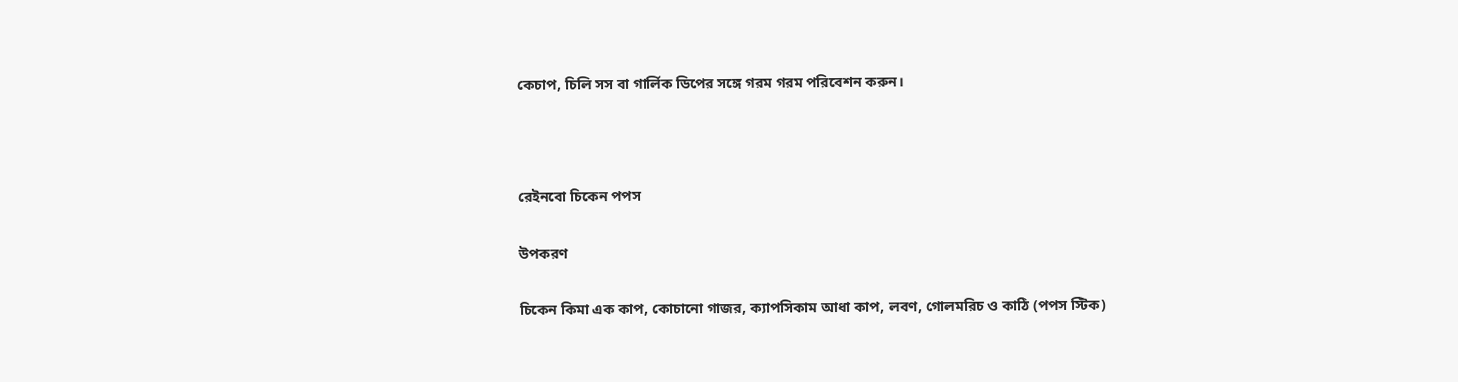কেচাপ, চিলি সস বা গার্লিক ডিপের সঙ্গে গরম গরম পরিবেশন করুন।



রেইনবো চিকেন পপস

উপকরণ

চিকেন কিমা এক কাপ, কোচানো গাজর, ক্যাপসিকাম আধা কাপ, লবণ, গোলমরিচ ও কাঠি (পপস স্টিক)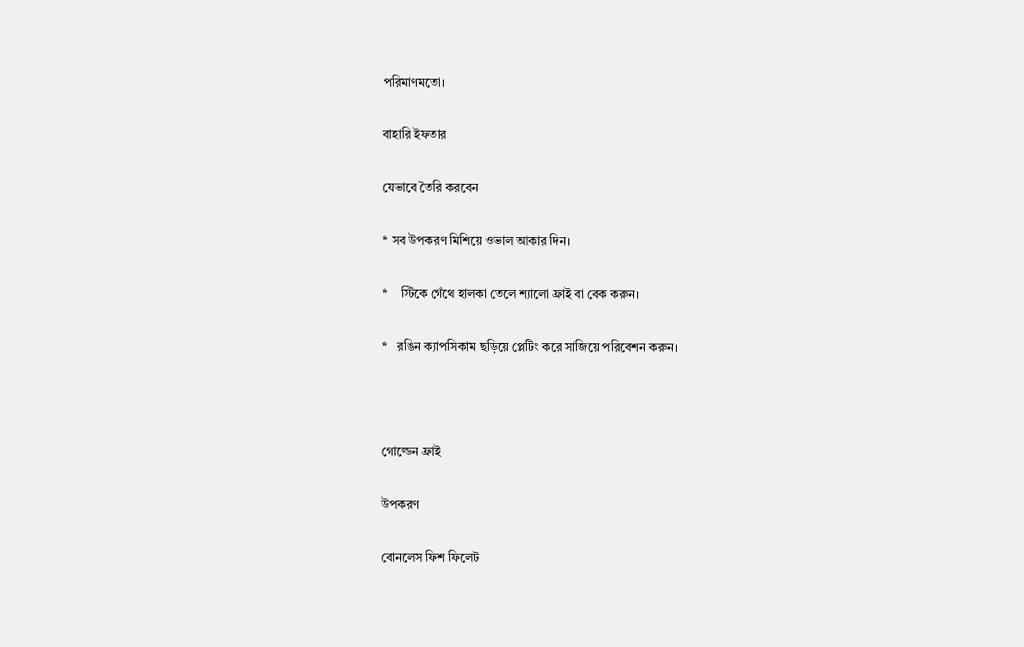পরিমাণমতো।

বাহারি ইফতার

যেভাবে তৈরি করবেন

* সব উপকরণ মিশিয়ে ওভাল আকার দিন।

*    স্টিকে গেঁথে হালকা তেলে শ্যালো ফ্রাই বা বেক করুন।

*   রঙিন ক্যাপসিকাম ছড়িয়ে প্লেটিং করে সাজিয়ে পরিবেশন করুন।



গোল্ডেন ফ্রাই

উপকরণ

বোনলেস ফিশ ফিলেট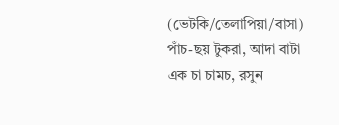(ভেটকি/তেলাপিয়া/বাসা) পাঁচ-ছয় টুকরা, আদা বাটা এক চা চামচ, রসুন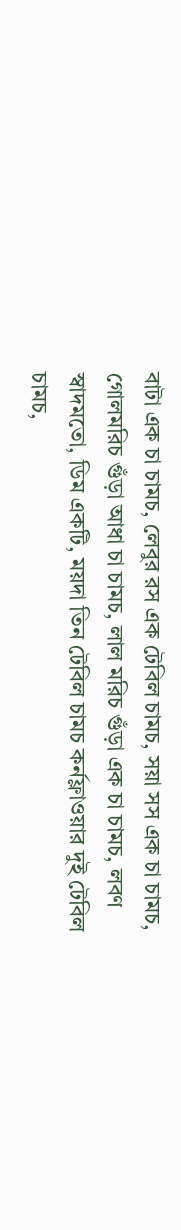বাটা এক চা চামচ, লেবুর রস এক টেবিল চামচ, সয়া সস এক চা চামচ, গোলমরিচ গুঁড়া আধা চা চামচ, লাল মরিচ গুঁড়া এক চা চামচ, লবণ স্বাদমতো, ডিম একটি, ময়দা তিন টেবিল চামচ কর্নফ্লাওয়ার দুই টেবিল চামচ,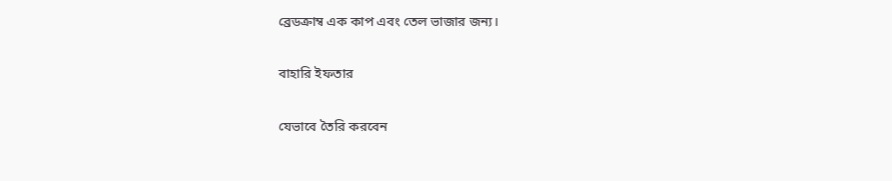ব্রেডক্রাম্ব এক কাপ এবং তেল ভাজার জন্য।

বাহারি ইফতার

যেভাবে তৈরি করবেন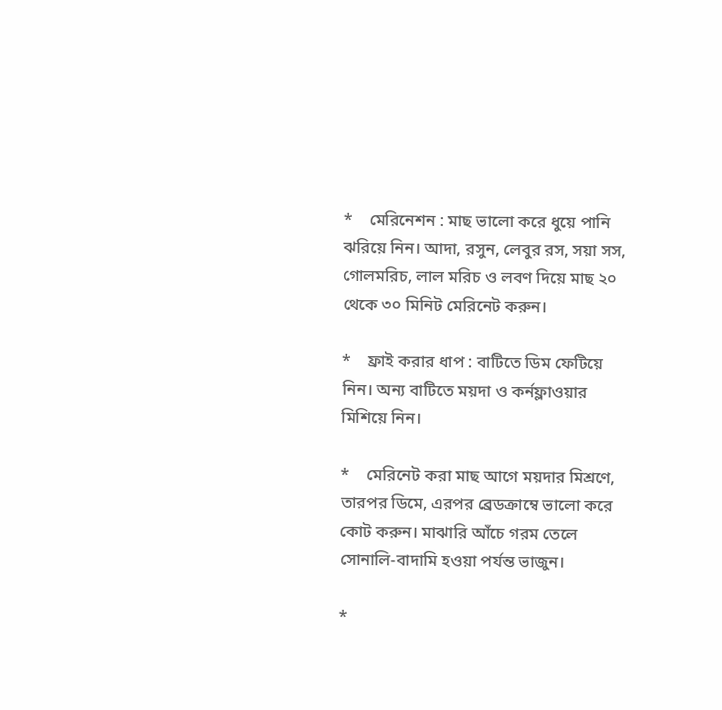*    মেরিনেশন : মাছ ভালো করে ধুয়ে পানি ঝরিয়ে নিন। আদা, রসুন, লেবুর রস, সয়া সস, গোলমরিচ, লাল মরিচ ও লবণ দিয়ে মাছ ২০ থেকে ৩০ মিনিট মেরিনেট করুন।

*    ফ্রাই করার ধাপ : বাটিতে ডিম ফেটিয়ে নিন। অন্য বাটিতে ময়দা ও কর্নফ্লাওয়ার মিশিয়ে নিন।

*    মেরিনেট করা মাছ আগে ময়দার মিশ্রণে, তারপর ডিমে, এরপর ব্রেডক্রাম্বে ভালো করে কোট করুন। মাঝারি আঁচে গরম তেলে সোনালি-বাদামি হওয়া পর্যন্ত ভাজুন।

*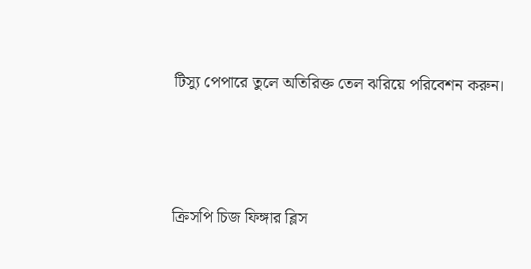টিস্যু পেপারে তুলে অতিরিক্ত তেল ঝরিয়ে পরিবেশন করুন।



ক্রিসপি চিজ ফিঙ্গার ব্লিস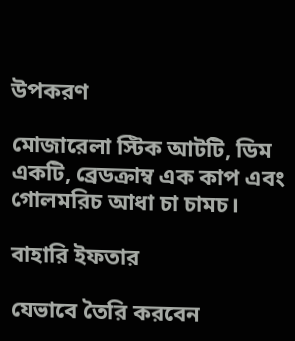উপকরণ

মোজারেলা স্টিক আটটি, ডিম একটি, ব্রেডক্রাম্ব এক কাপ এবং গোলমরিচ আধা চা চামচ।

বাহারি ইফতার

যেভাবে তৈরি করবেন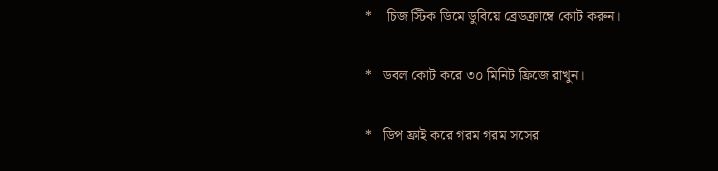*    চিজ স্টিক ডিমে ডুবিয়ে ব্রেডক্রাম্বে কোট করুন।

*   ডবল কোট করে ৩০ মিনিট ফ্রিজে রাখুন।

*   ডিপ ফ্রাই করে গরম গরম সসের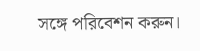সঙ্গে পরিবেশন করুন।